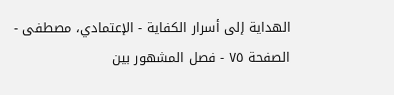الهداية إلى أسرار الكفاية - الإعتمادي، مصطفى - الصفحة ٧٥ - فصل المشهور بين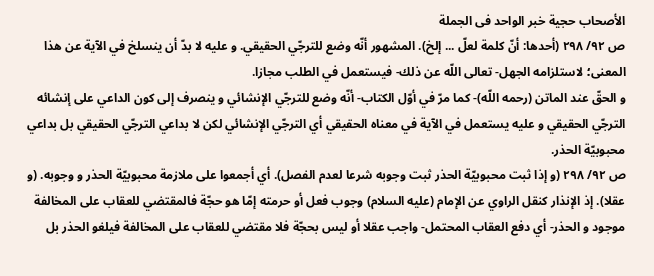الأصحاب حجية خبر الواحد فى الجملة
ص ٩٢/ ٢٩٨ (أحدها: أنّ كلمة لعلّ ... إلخ). المشهور أنّه وضع للترجّي الحقيقي. و عليه لا بدّ أن ينسلخ في الآية عن هذا المعنى؛ لاستلزامه الجهل- تعالى اللّه عن ذلك- فيستعمل في الطلب مجازا.
و الحقّ عند الماتن (رحمه اللّه)- كما مرّ في أوّل الكتاب- أنّه وضع للترجّي الإنشائي و ينصرف إلى كون الداعي على إنشائه الترجّي الحقيقي و عليه يستعمل في الآية في معناه الحقيقي أي الترجّي الإنشائي لكن لا بداعي الترجّي الحقيقي بل بداعي محبوبيّة الحذر.
ص ٩٢/ ٢٩٨ (و إذا ثبت محبوبيّة الحذر ثبت وجوبه شرعا لعدم الفصل). أي أجمعوا على ملازمة محبوبيّة الحذر و وجوبه. (و عقلا). إذ الإنذار كنقل الراوي عن الإمام (عليه السلام) وجوب فعل أو حرمته إمّا هو حجّة فالمقتضي للعقاب على المخالفة موجود و الحذر- أي دفع العقاب المحتمل- واجب عقلا أو ليس بحجّة فلا مقتضي للعقاب على المخالفة فيلغو الحذر بل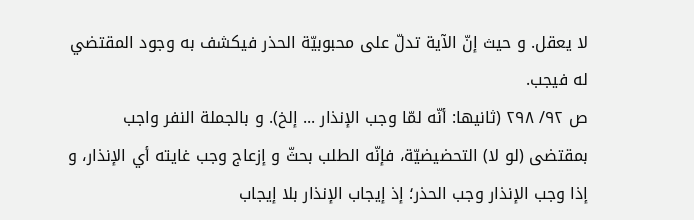لا يعقل. و حيث إنّ الآية تدلّ على محبوبيّة الحذر فيكشف به وجود المقتضي له فيجب.
ص ٩٢/ ٢٩٨ (ثانيها: أنّه لمّا وجب الإنذار ... إلخ). و بالجملة النفر واجب بمقتضى (لو لا) التحضيضيّة، فإنّه الطلب بحثّ و إزعاج وجب غايته أي الإنذار، و إذا وجب الإنذار وجب الحذر؛ إذ إيجاب الإنذار بلا إيجاب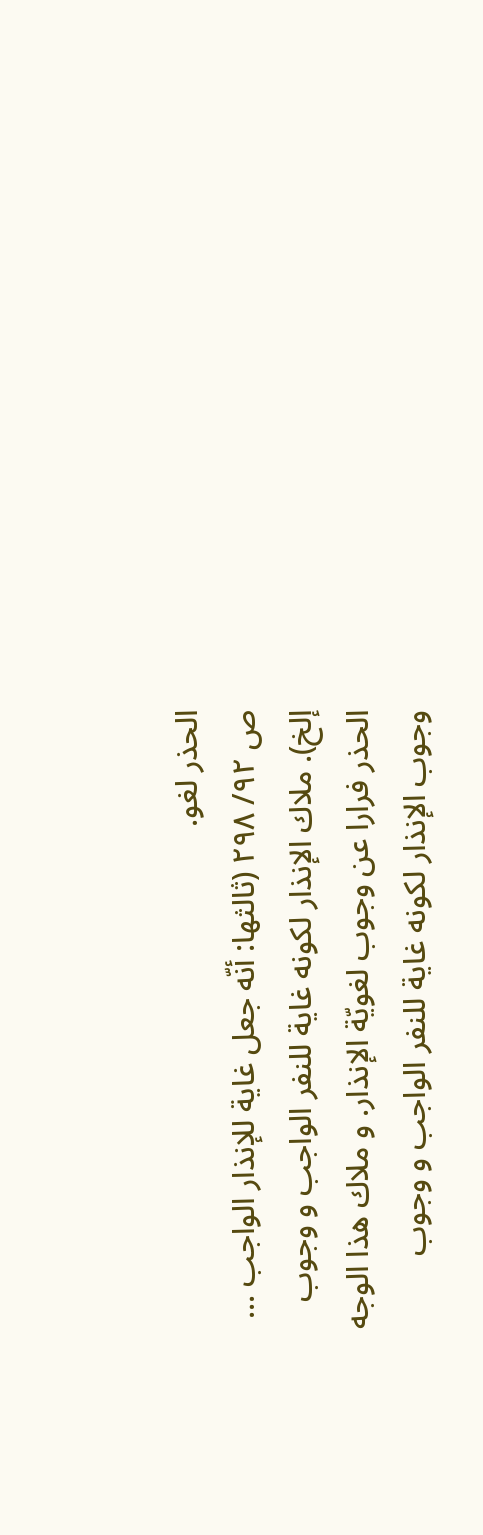الحذر لغو.
ص ٩٢/ ٢٩٨ (ثالثها: أنّه جعل غاية للإنذار الواجب ... إلخ). ملاك الإنذار لكونه غاية للنفر الواجب و وجوب الحذر فرارا عن وجوب لغويّة الإنذار. و ملاك هذا الوجه وجوب الإنذار لكونه غاية للنفر الواجب و وجوب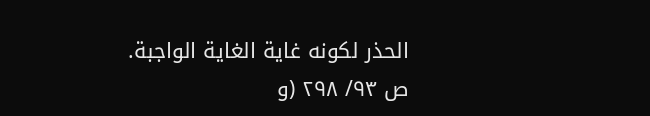الحذر لكونه غاية الغاية الواجبة.
ص ٩٣/ ٢٩٨ (و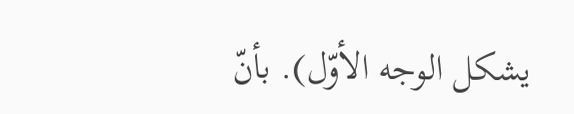يشكل الوجه الأوّل). بأنّ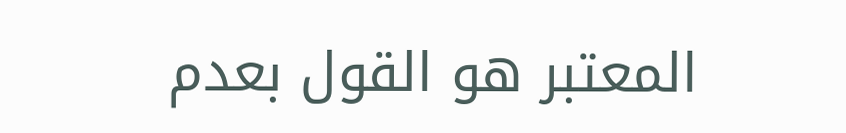المعتبر هو القول بعدم